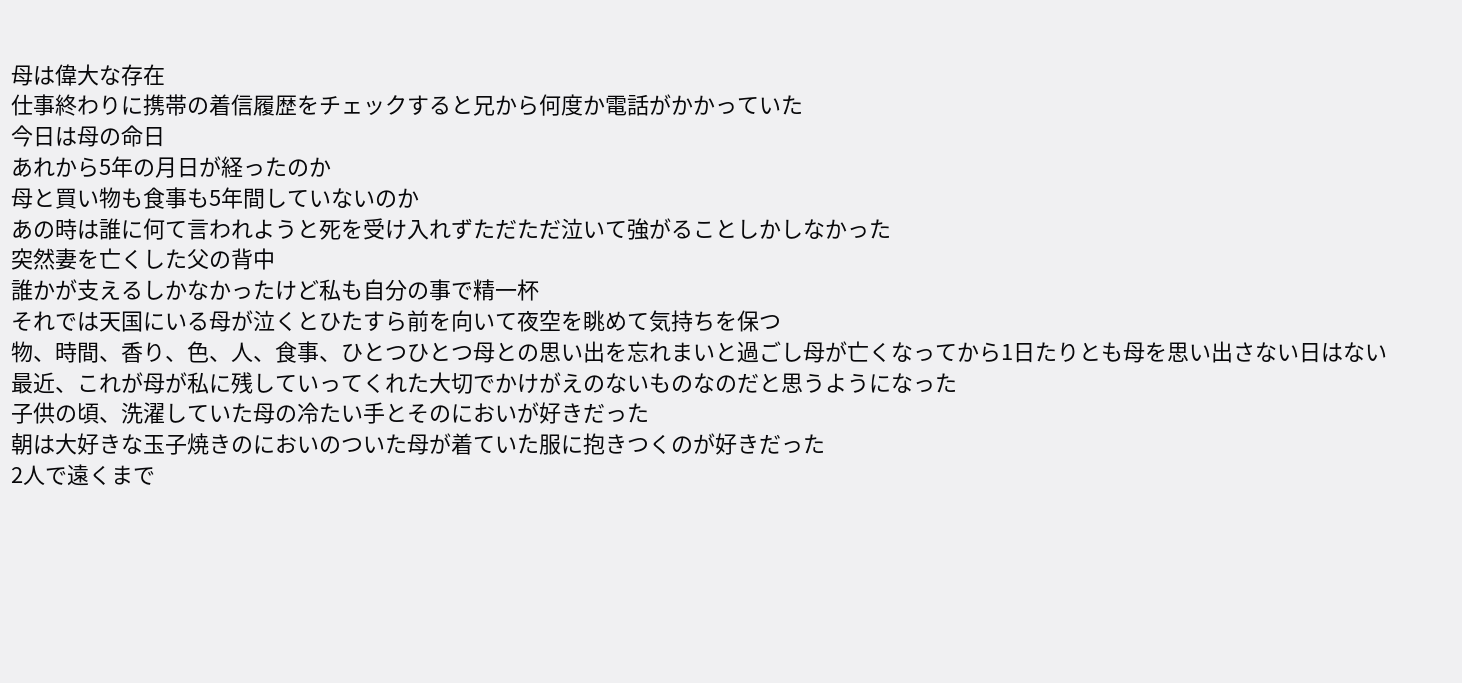母は偉大な存在
仕事終わりに携帯の着信履歴をチェックすると兄から何度か電話がかかっていた
今日は母の命日
あれから5年の月日が経ったのか
母と買い物も食事も5年間していないのか
あの時は誰に何て言われようと死を受け入れずただただ泣いて強がることしかしなかった
突然妻を亡くした父の背中
誰かが支えるしかなかったけど私も自分の事で精一杯
それでは天国にいる母が泣くとひたすら前を向いて夜空を眺めて気持ちを保つ
物、時間、香り、色、人、食事、ひとつひとつ母との思い出を忘れまいと過ごし母が亡くなってから1日たりとも母を思い出さない日はない
最近、これが母が私に残していってくれた大切でかけがえのないものなのだと思うようになった
子供の頃、洗濯していた母の冷たい手とそのにおいが好きだった
朝は大好きな玉子焼きのにおいのついた母が着ていた服に抱きつくのが好きだった
2人で遠くまで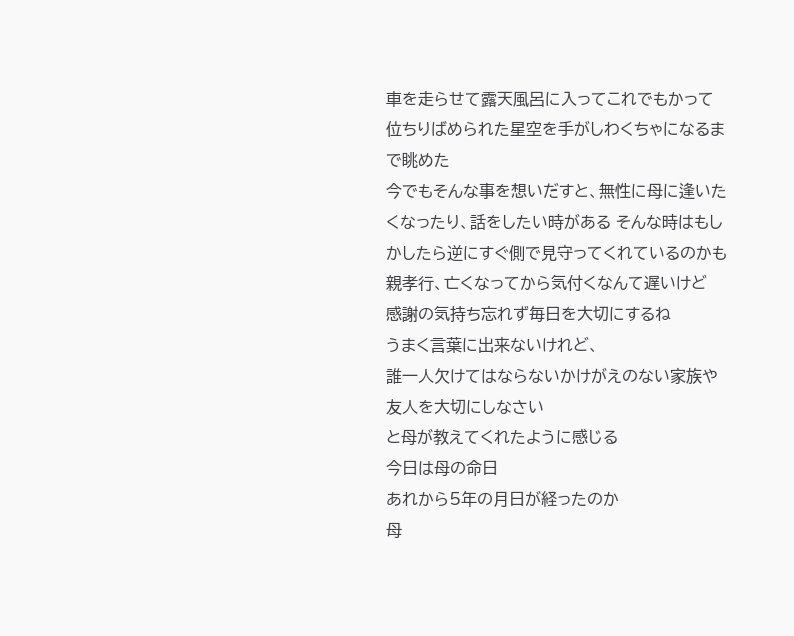車を走らせて露天風呂に入ってこれでもかって位ちりばめられた星空を手がしわくちゃになるまで眺めた
今でもそんな事を想いだすと、無性に母に逢いたくなったり、話をしたい時がある そんな時はもしかしたら逆にすぐ側で見守ってくれているのかも
親孝行、亡くなってから気付くなんて遅いけど
感謝の気持ち忘れず毎日を大切にするね
うまく言葉に出来ないけれど、
誰一人欠けてはならないかけがえのない家族や友人を大切にしなさい
と母が教えてくれたように感じる
今日は母の命日
あれから5年の月日が経ったのか
母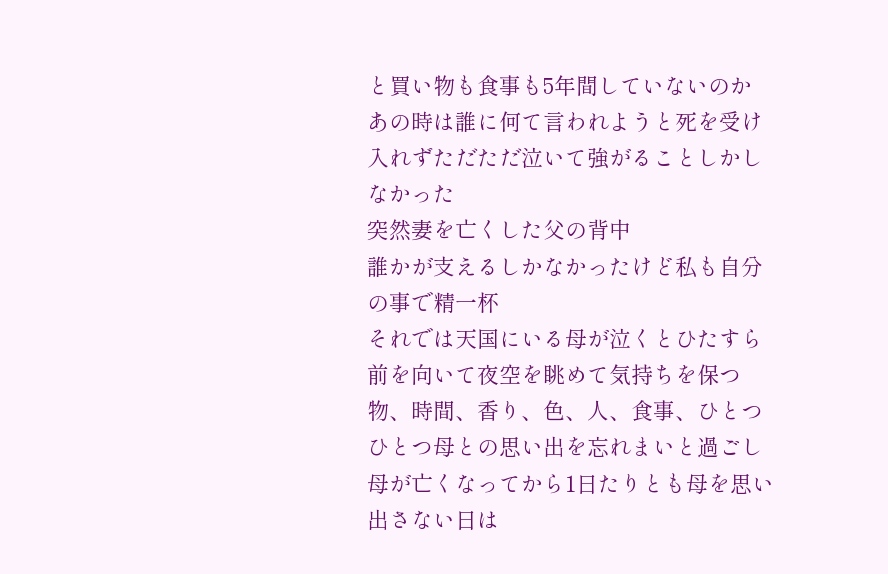と買い物も食事も5年間していないのか
あの時は誰に何て言われようと死を受け入れずただただ泣いて強がることしかしなかった
突然妻を亡くした父の背中
誰かが支えるしかなかったけど私も自分の事で精一杯
それでは天国にいる母が泣くとひたすら前を向いて夜空を眺めて気持ちを保つ
物、時間、香り、色、人、食事、ひとつひとつ母との思い出を忘れまいと過ごし母が亡くなってから1日たりとも母を思い出さない日は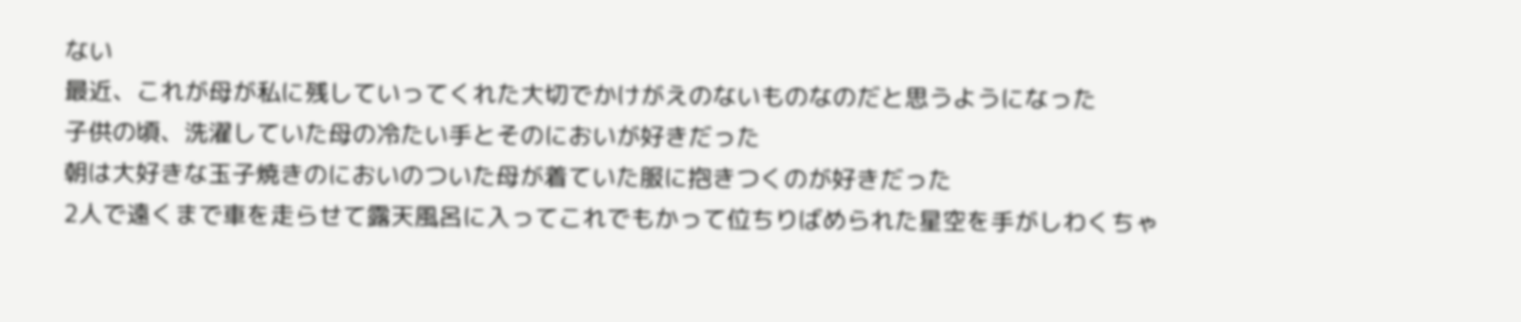ない
最近、これが母が私に残していってくれた大切でかけがえのないものなのだと思うようになった
子供の頃、洗濯していた母の冷たい手とそのにおいが好きだった
朝は大好きな玉子焼きのにおいのついた母が着ていた服に抱きつくのが好きだった
2人で遠くまで車を走らせて露天風呂に入ってこれでもかって位ちりばめられた星空を手がしわくちゃ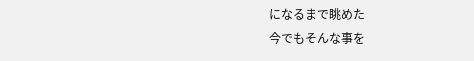になるまで眺めた
今でもそんな事を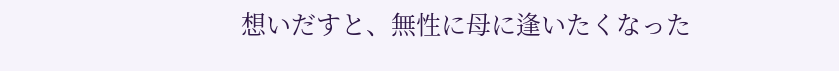想いだすと、無性に母に逢いたくなった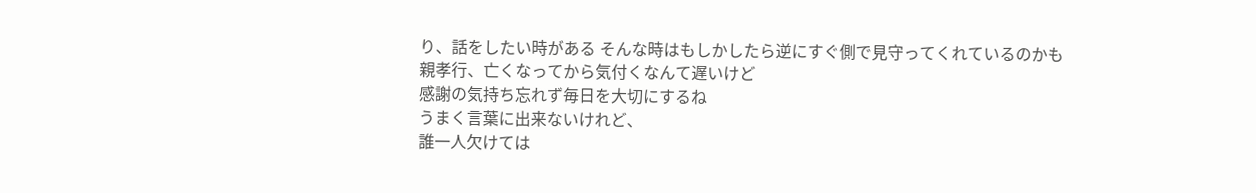り、話をしたい時がある そんな時はもしかしたら逆にすぐ側で見守ってくれているのかも
親孝行、亡くなってから気付くなんて遅いけど
感謝の気持ち忘れず毎日を大切にするね
うまく言葉に出来ないけれど、
誰一人欠けては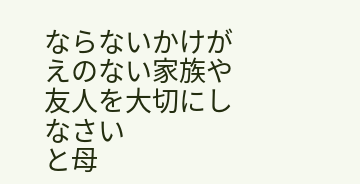ならないかけがえのない家族や友人を大切にしなさい
と母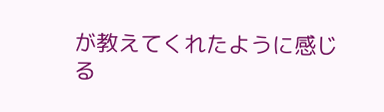が教えてくれたように感じる